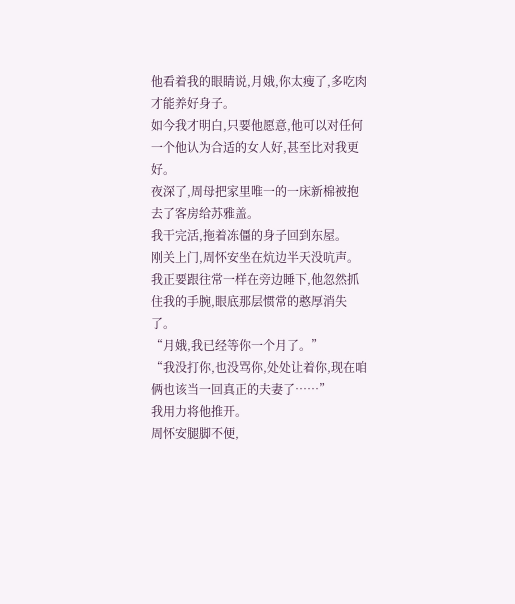他看着我的眼睛说,月娥,你太瘦了,多吃肉才能养好身子。
如今我才明白,只要他愿意,他可以对任何一个他认为合适的女人好,甚至比对我更好。
夜深了,周母把家里唯一的一床新棉被抱去了客房给苏雅盖。
我干完活,拖着冻僵的身子回到东屋。
刚关上门,周怀安坐在炕边半天没吭声。
我正要跟往常一样在旁边睡下,他忽然抓住我的手腕,眼底那层惯常的憨厚消失了。
“月娥,我已经等你一个月了。”
“我没打你,也没骂你,处处让着你,现在咱俩也该当一回真正的夫妻了……”
我用力将他推开。
周怀安腿脚不便,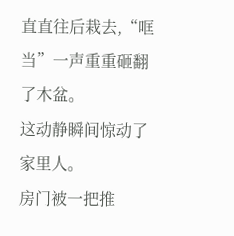直直往后栽去,“哐当”一声重重砸翻了木盆。
这动静瞬间惊动了家里人。
房门被一把推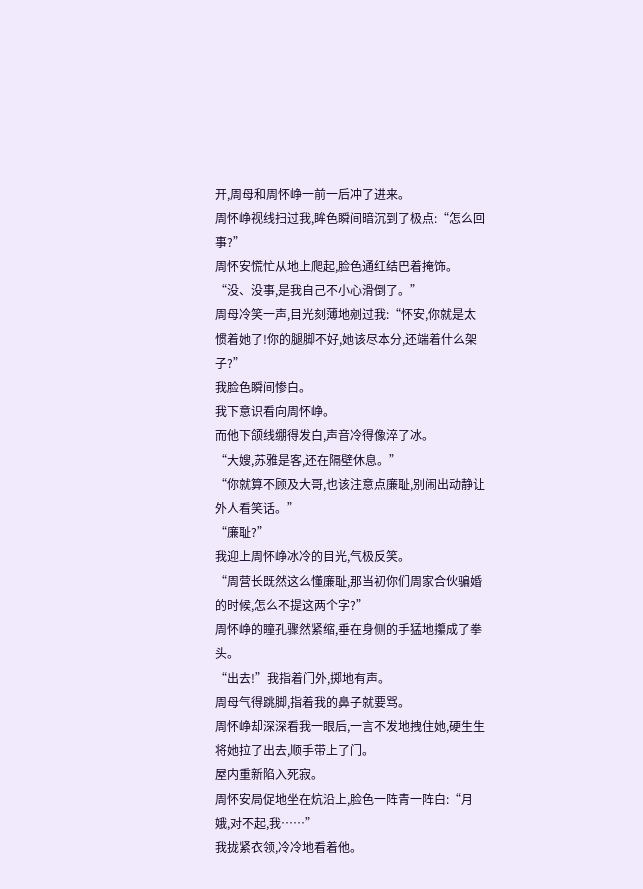开,周母和周怀峥一前一后冲了进来。
周怀峥视线扫过我,眸色瞬间暗沉到了极点:“怎么回事?”
周怀安慌忙从地上爬起,脸色通红结巴着掩饰。
“没、没事,是我自己不小心滑倒了。”
周母冷笑一声,目光刻薄地剜过我:“怀安,你就是太惯着她了!你的腿脚不好,她该尽本分,还端着什么架子?”
我脸色瞬间惨白。
我下意识看向周怀峥。
而他下颌线绷得发白,声音冷得像淬了冰。
“大嫂,苏雅是客,还在隔壁休息。”
“你就算不顾及大哥,也该注意点廉耻,别闹出动静让外人看笑话。”
“廉耻?”
我迎上周怀峥冰冷的目光,气极反笑。
“周营长既然这么懂廉耻,那当初你们周家合伙骗婚的时候,怎么不提这两个字?”
周怀峥的瞳孔骤然紧缩,垂在身侧的手猛地攥成了拳头。
“出去!”我指着门外,掷地有声。
周母气得跳脚,指着我的鼻子就要骂。
周怀峥却深深看我一眼后,一言不发地拽住她,硬生生将她拉了出去,顺手带上了门。
屋内重新陷入死寂。
周怀安局促地坐在炕沿上,脸色一阵青一阵白:“月娥,对不起,我……”
我拢紧衣领,冷冷地看着他。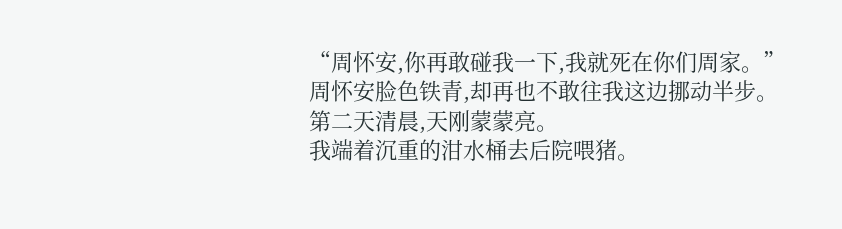“周怀安,你再敢碰我一下,我就死在你们周家。”
周怀安脸色铁青,却再也不敢往我这边挪动半步。
第二天清晨,天刚蒙蒙亮。
我端着沉重的泔水桶去后院喂猪。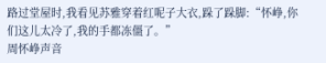路过堂屋时,我看见苏雅穿着红呢子大衣,跺了跺脚:“怀峥,你们这儿太冷了,我的手都冻僵了。”
周怀峥声音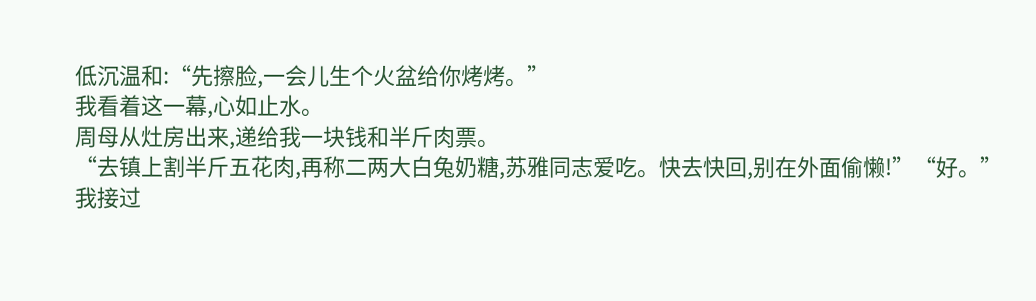低沉温和:“先擦脸,一会儿生个火盆给你烤烤。”
我看着这一幕,心如止水。
周母从灶房出来,递给我一块钱和半斤肉票。
“去镇上割半斤五花肉,再称二两大白兔奶糖,苏雅同志爱吃。快去快回,别在外面偷懒!”“好。”
我接过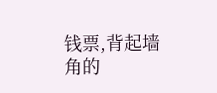钱票,背起墙角的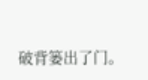破背篓出了门。